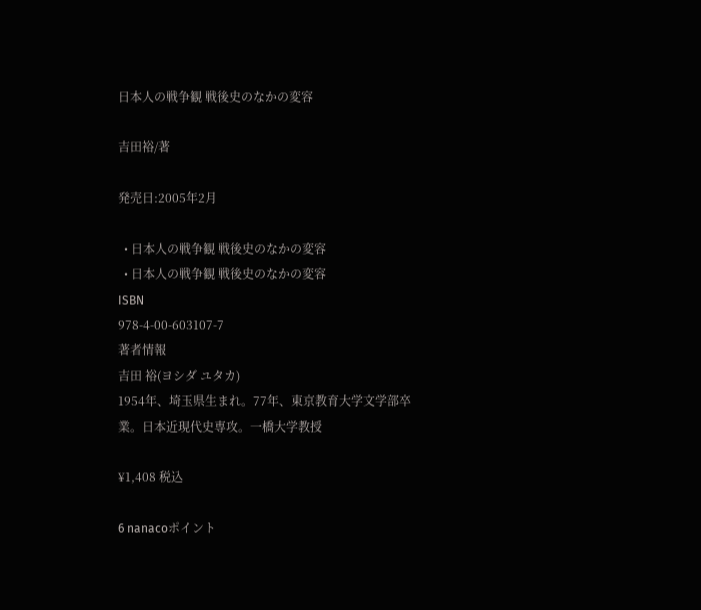日本人の戦争観 戦後史のなかの変容

吉田裕/著

発売日:2005年2月

  • 日本人の戦争観 戦後史のなかの変容
  • 日本人の戦争観 戦後史のなかの変容
ISBN
978-4-00-603107-7
著者情報
吉田 裕(ヨシダ ユタカ)
1954年、埼玉県生まれ。77年、東京教育大学文学部卒業。日本近現代史専攻。一橋大学教授

¥1,408 税込

6 nanacoポイント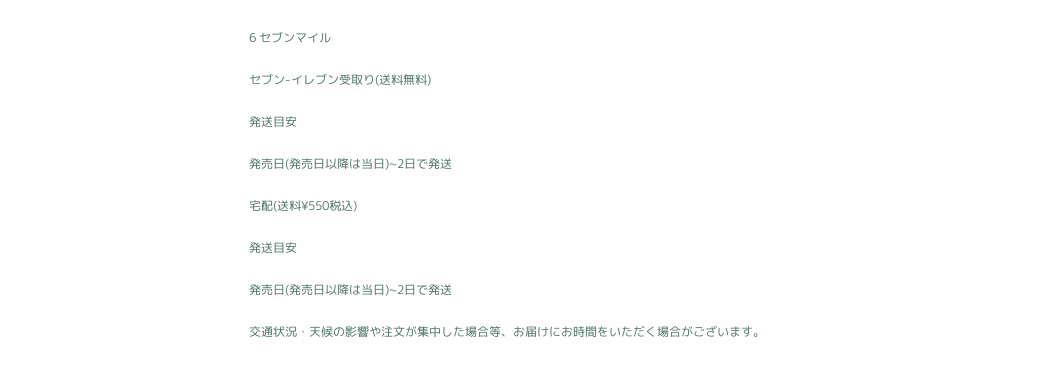6 セブンマイル

セブン-イレブン受取り(送料無料)

発送目安

発売日(発売日以降は当日)~2日で発送

宅配(送料¥550税込)

発送目安

発売日(発売日以降は当日)~2日で発送

交通状況・天候の影響や注文が集中した場合等、お届けにお時間をいただく場合がございます。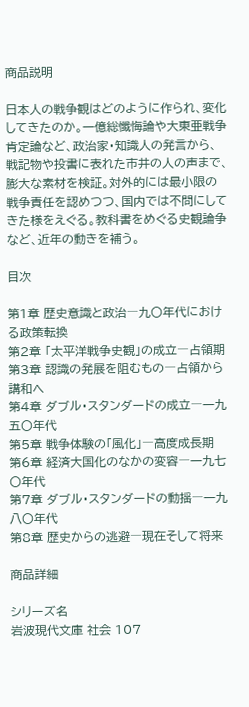商品説明

日本人の戦争観はどのように作られ、変化してきたのか。一億総懺悔論や大東亜戦争肯定論など、政治家・知識人の発言から、戦記物や投書に表れた市井の人の声まで、膨大な素材を検証。対外的には最小限の戦争責任を認めつつ、国内では不問にしてきた様をえぐる。教科書をめぐる史観論争など、近年の動きを補う。

目次

第1章 歴史意識と政治―九〇年代における政策転換
第2章 「太平洋戦争史観」の成立―占領期
第3章 認識の発展を阻むもの―占領から講和へ
第4章 ダブル・スタンダードの成立―一九五〇年代
第5章 戦争体験の「風化」―高度成長期
第6章 経済大国化のなかの変容―一九七〇年代
第7章 ダブル・スタンダードの動揺―一九八〇年代
第8章 歴史からの逃避―現在そして将来

商品詳細

シリーズ名
岩波現代文庫 社会 107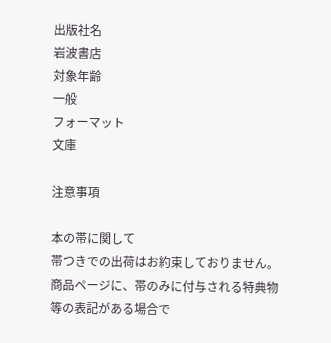出版社名
岩波書店
対象年齢
一般
フォーマット
文庫

注意事項

本の帯に関して
帯つきでの出荷はお約束しておりません。
商品ページに、帯のみに付与される特典物等の表記がある場合で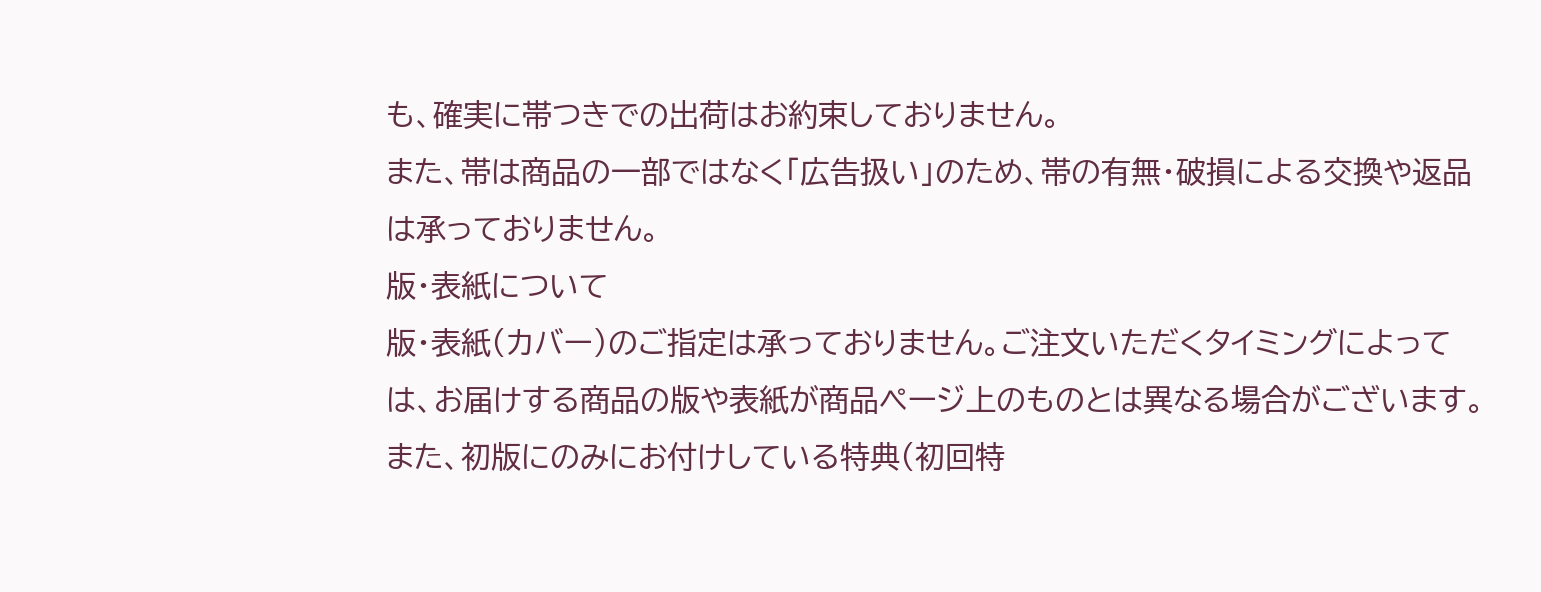も、確実に帯つきでの出荷はお約束しておりません。
また、帯は商品の一部ではなく「広告扱い」のため、帯の有無・破損による交換や返品は承っておりません。
版・表紙について
版・表紙(カバー)のご指定は承っておりません。ご注文いただくタイミングによっては、お届けする商品の版や表紙が商品ページ上のものとは異なる場合がございます。
また、初版にのみにお付けしている特典(初回特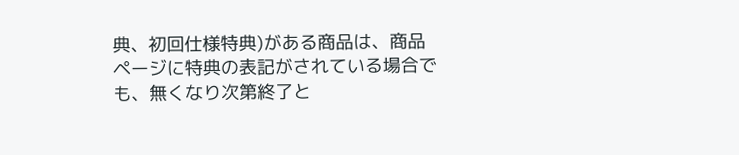典、初回仕様特典)がある商品は、商品ページに特典の表記がされている場合でも、無くなり次第終了と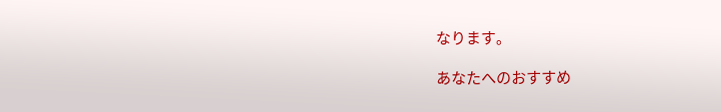なります。

あなたへのおすすめ